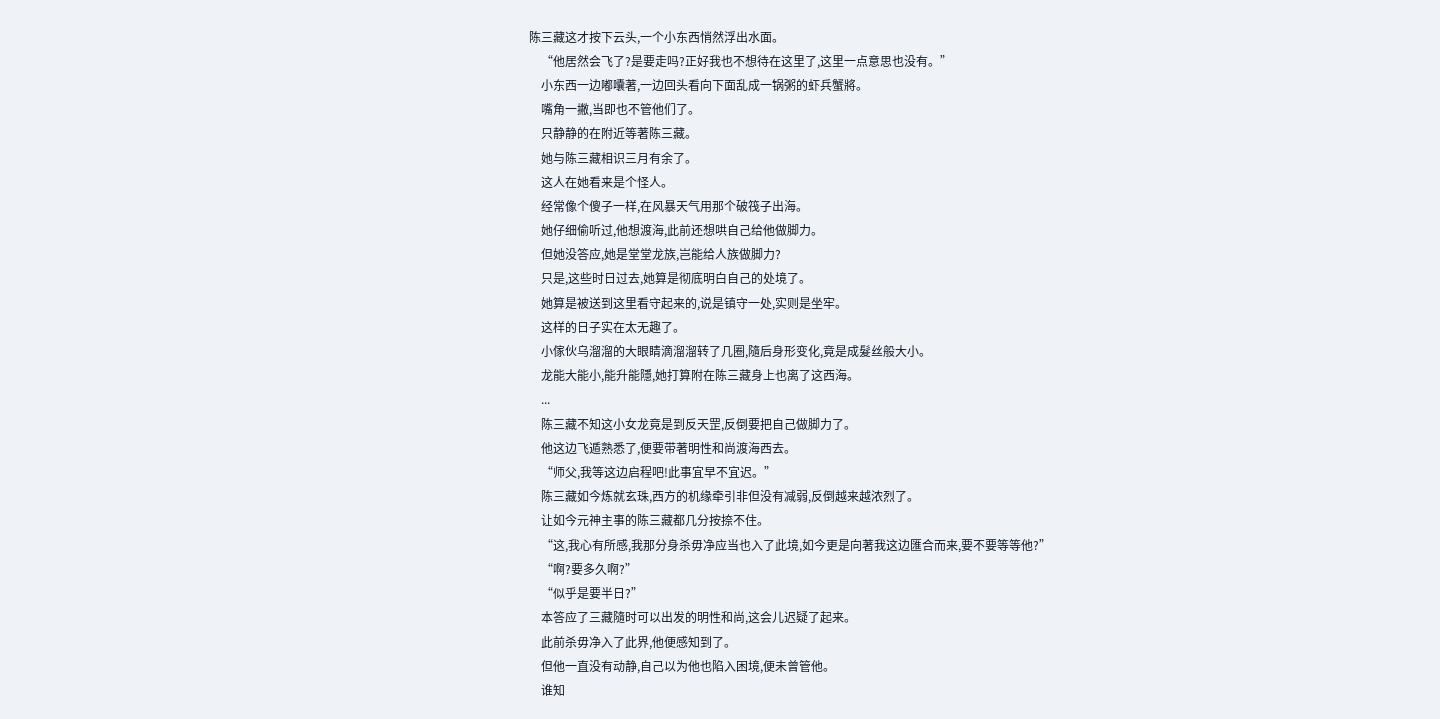陈三藏这才按下云头,一个小东西悄然浮出水面。
    “他居然会飞了?是要走吗?正好我也不想待在这里了,这里一点意思也没有。”
    小东西一边嘟囔著,一边回头看向下面乱成一锅粥的虾兵蟹將。
    嘴角一撇,当即也不管他们了。
    只静静的在附近等著陈三藏。
    她与陈三藏相识三月有余了。
    这人在她看来是个怪人。
    经常像个傻子一样,在风暴天气用那个破筏子出海。
    她仔细偷听过,他想渡海,此前还想哄自己给他做脚力。
    但她没答应,她是堂堂龙族,岂能给人族做脚力?
    只是,这些时日过去,她算是彻底明白自己的处境了。
    她算是被送到这里看守起来的,说是镇守一处,实则是坐牢。
    这样的日子实在太无趣了。
    小傢伙乌溜溜的大眼睛滴溜溜转了几圈,隨后身形变化,竟是成髮丝般大小。
    龙能大能小,能升能隱,她打算附在陈三藏身上也离了这西海。
    ...
    陈三藏不知这小女龙竟是到反天罡,反倒要把自己做脚力了。
    他这边飞遁熟悉了,便要带著明性和尚渡海西去。
    “师父,我等这边启程吧!此事宜早不宜迟。”
    陈三藏如今炼就玄珠,西方的机缘牵引非但没有减弱,反倒越来越浓烈了。
    让如今元神主事的陈三藏都几分按捺不住。
    “这,我心有所感,我那分身杀毋净应当也入了此境,如今更是向著我这边匯合而来,要不要等等他?”
    “啊?要多久啊?”
    “似乎是要半日?”
    本答应了三藏隨时可以出发的明性和尚,这会儿迟疑了起来。
    此前杀毋净入了此界,他便感知到了。
    但他一直没有动静,自己以为他也陷入困境,便未曾管他。
    谁知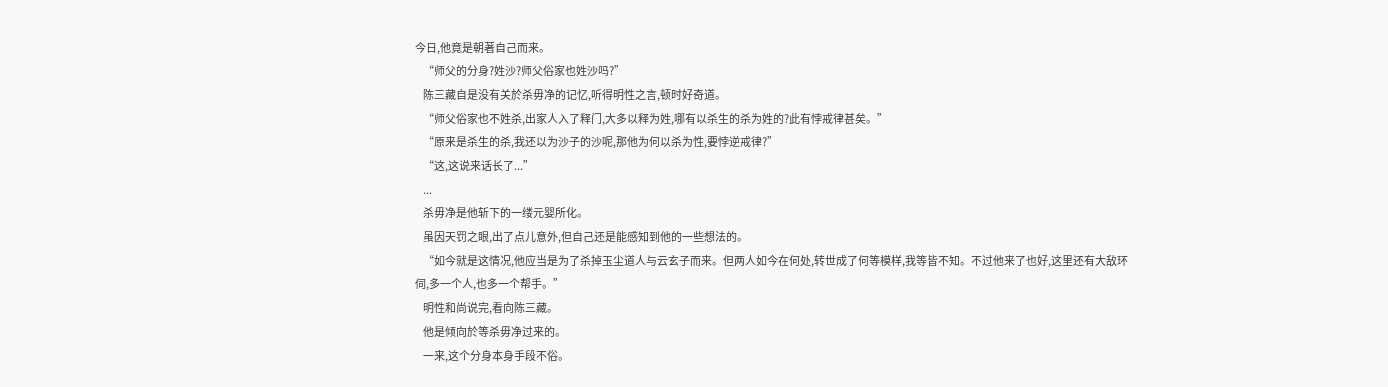今日,他竟是朝著自己而来。
    “师父的分身?姓沙?师父俗家也姓沙吗?”
    陈三藏自是没有关於杀毋净的记忆,听得明性之言,顿时好奇道。
    “师父俗家也不姓杀,出家人入了释门,大多以释为姓,哪有以杀生的杀为姓的?此有悖戒律甚矣。”
    “原来是杀生的杀,我还以为沙子的沙呢,那他为何以杀为性,要悖逆戒律?”
    “这,这说来话长了...”
    ...
    杀毋净是他斩下的一缕元婴所化。
    虽因天罚之眼,出了点儿意外,但自己还是能感知到他的一些想法的。
    “如今就是这情况,他应当是为了杀掉玉尘道人与云玄子而来。但两人如今在何处,转世成了何等模样,我等皆不知。不过他来了也好,这里还有大敌环伺,多一个人,也多一个帮手。”
    明性和尚说完,看向陈三藏。
    他是倾向於等杀毋净过来的。
    一来,这个分身本身手段不俗。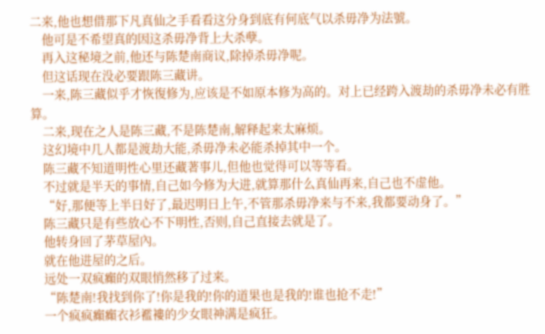二来,他也想借那下凡真仙之手看看这分身到底有何底气以杀毋净为法號。
    他可是不希望真的因这杀毋净背上大杀孽。
    再入这秘境之前,他还与陈楚南商议,除掉杀毋净呢。
    但这话现在没必要跟陈三藏讲。
    一来,陈三藏似乎才恢復修为,应该是不如原本修为高的。对上已经跨入渡劫的杀毋净未必有胜算。
    二来,现在之人是陈三藏,不是陈楚南,解释起来太麻烦。
    这幻境中几人都是渡劫大能,杀毋净未必能杀掉其中一个。
    陈三藏不知道明性心里还藏著事儿,但他也觉得可以等等看。
    不过就是半天的事情,自己如今修为大进,就算那什么真仙再来,自己也不虚他。
    “好,那便等上半日好了,最迟明日上午,不管那杀毋净来与不来,我都要动身了。”
    陈三藏只是有些放心不下明性,否则,自己直接去就是了。
    他转身回了茅草屋內。
    就在他进屋的之后。
    远处一双疯癲的双眼悄然移了过来。
    “陈楚南!我找到你了!你是我的!你的道果也是我的!谁也抢不走!”
    一个疯疯癲癲衣衫襤褸的少女眼神满是疯狂。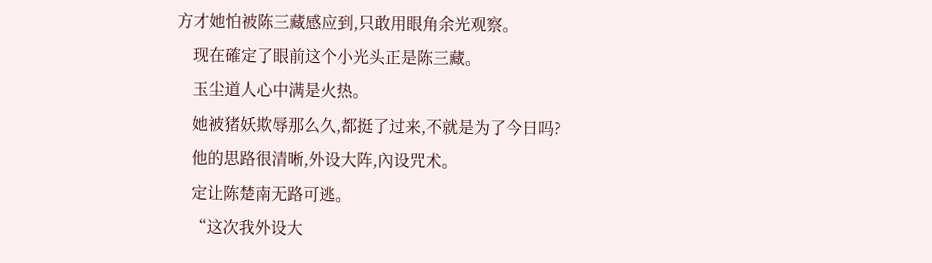方才她怕被陈三藏感应到,只敢用眼角余光观察。
    现在確定了眼前这个小光头正是陈三藏。
    玉尘道人心中满是火热。
    她被猪妖欺辱那么久,都挺了过来,不就是为了今日吗?
    他的思路很清晰,外设大阵,內设咒术。
    定让陈楚南无路可逃。
    “这次我外设大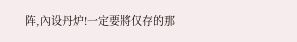阵,內设丹炉!一定要將仅存的那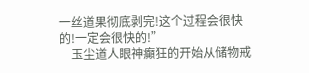一丝道果彻底剥完!这个过程会很快的!一定会很快的!”
    玉尘道人眼神癲狂的开始从储物戒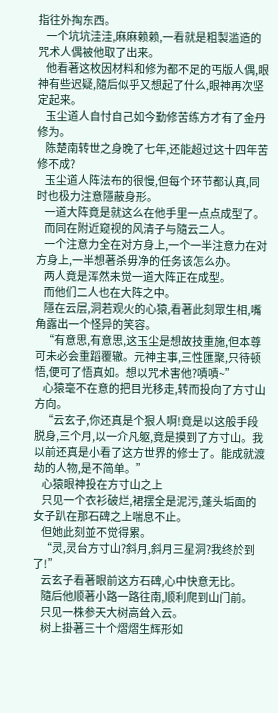指往外掏东西。
    一个坑坑洼洼,麻麻赖赖,一看就是粗製滥造的咒术人偶被他取了出来。
    他看著这枚因材料和修为都不足的丐版人偶,眼神有些迟疑,隨后似乎又想起了什么,眼神再次坚定起来。
    玉尘道人自忖自己如今勤修苦练方才有了金丹修为。
    陈楚南转世之身晚了七年,还能超过这十四年苦修不成?
    玉尘道人阵法布的很慢,但每个环节都认真,同时也极力注意隱蔽身形。
    一道大阵竟是就这么在他手里一点点成型了。
    而同在附近窥视的风清子与隨云二人。
    一个注意力全在对方身上,一个一半注意力在对方身上,一半想著杀毋净的任务该怎么办。
    两人竟是浑然未觉一道大阵正在成型。
    而他们二人也在大阵之中。
    隱在云层,洞若观火的心猿,看著此刻眾生相,嘴角露出一个怪异的笑容。
    “有意思,有意思,这玉尘是想故技重施,但本尊可未必会重蹈覆辙。元神主事,三性匯聚,只待顿悟,便可了悟真如。想以咒术害他?嘖嘖~”
    心猿毫不在意的把目光移走,转而投向了方寸山方向。
    “云玄子,你还真是个狠人啊!竟是以这般手段脱身,三个月,以一介凡躯,竟是摸到了方寸山。我以前还真是小看了这方世界的修士了。能成就渡劫的人物,是不简单。”
    心猿眼神投在方寸山之上
    只见一个衣衫破烂,裙摆全是泥污,蓬头垢面的女子趴在那石碑之上喘息不止。
    但她此刻並不觉得累。
    “灵,灵台方寸山?斜月,斜月三星洞?我终於到了!”
    云玄子看著眼前这方石碑,心中快意无比。
    隨后他顺著小路一路往南,顺利爬到山门前。
    只见一株参天大树高耸入云。
    树上掛著三十个熠熠生辉形如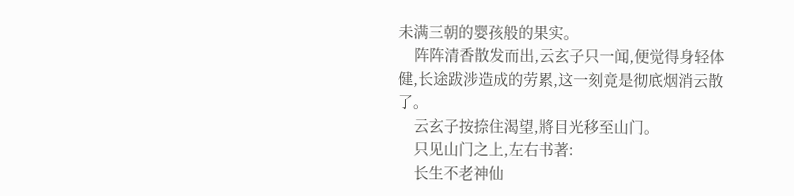未满三朝的婴孩般的果实。
    阵阵清香散发而出,云玄子只一闻,便觉得身轻体健,长途跋涉造成的劳累,这一刻竟是彻底烟消云散了。
    云玄子按捺住渴望,將目光移至山门。
    只见山门之上,左右书著:
    长生不老神仙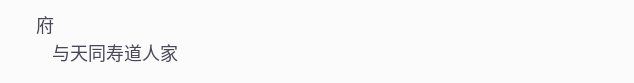府
    与天同寿道人家